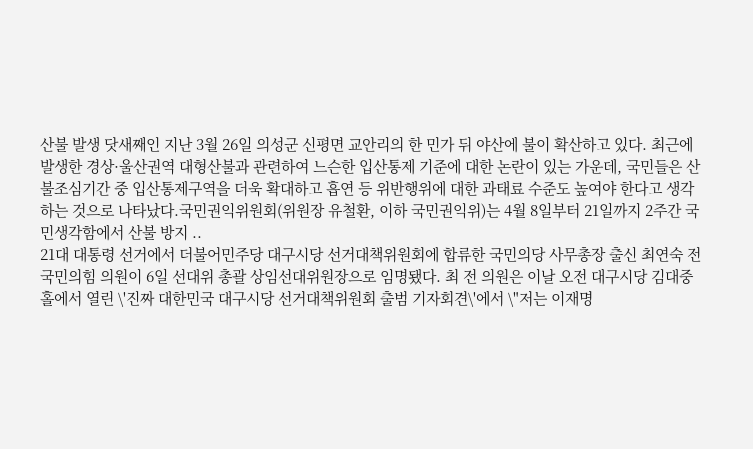산불 발생 닷새째인 지난 3월 26일 의성군 신평면 교안리의 한 민가 뒤 야산에 불이 확산하고 있다. 최근에 발생한 경상·울산권역 대형산불과 관련하여 느슨한 입산통제 기준에 대한 논란이 있는 가운데, 국민들은 산불조심기간 중 입산통제구역을 더욱 확대하고 흡연 등 위반행위에 대한 과태료 수준도 높여야 한다고 생각하는 것으로 나타났다.국민권익위원회(위원장 유철환, 이하 국민권익위)는 4월 8일부터 21일까지 2주간 국민생각함에서 산불 방지 ..
21대 대통령 선거에서 더불어민주당 대구시당 선거대책위원회에 합류한 국민의당 사무총장 출신 최연숙 전 국민의힘 의원이 6일 선대위 총괄 상임선대위원장으로 임명됐다. 최 전 의원은 이날 오전 대구시당 김대중홀에서 열린 \'진짜 대한민국 대구시당 선거대책위원회 출범 기자회견\'에서 \"저는 이재명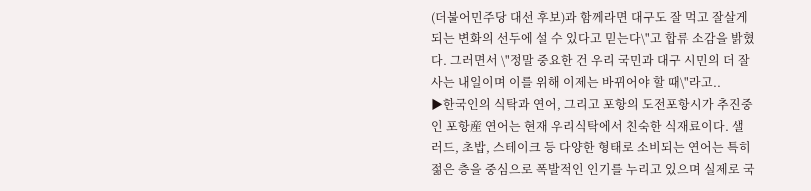(더불어민주당 대선 후보)과 함께라면 대구도 잘 먹고 잘살게 되는 변화의 선두에 설 수 있다고 믿는다\"고 합류 소감을 밝혔다. 그러면서 \"정말 중요한 건 우리 국민과 대구 시민의 더 잘사는 내일이며 이를 위해 이제는 바뀌어야 할 때\"라고..
▶한국인의 식탁과 연어, 그리고 포항의 도전포항시가 추진중인 포항産 연어는 현재 우리식탁에서 친숙한 식재료이다. 샐러드, 초밥, 스테이크 등 다양한 형태로 소비되는 연어는 특히 젊은 층을 중심으로 폭발적인 인기를 누리고 있으며 실제로 국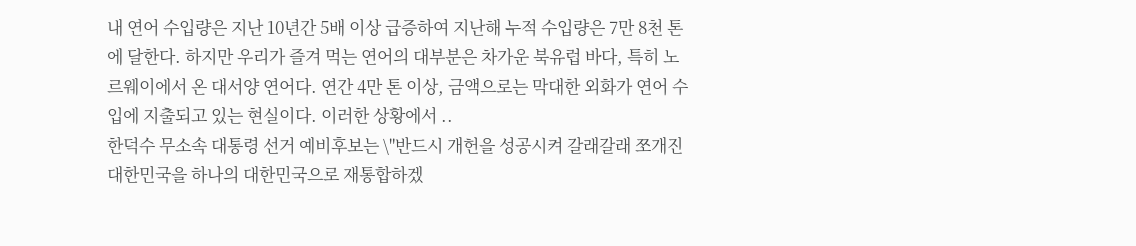내 연어 수입량은 지난 10년간 5배 이상 급증하여 지난해 누적 수입량은 7만 8천 톤에 달한다. 하지만 우리가 즐겨 먹는 연어의 대부분은 차가운 북유럽 바다, 특히 노르웨이에서 온 대서양 연어다. 연간 4만 톤 이상, 금액으로는 막대한 외화가 연어 수입에 지출되고 있는 현실이다. 이러한 상황에서 ..
한덕수 무소속 대통령 선거 예비후보는 \"반드시 개헌을 성공시켜 갈래갈래 쪼개진 대한민국을 하나의 대한민국으로 재통합하겠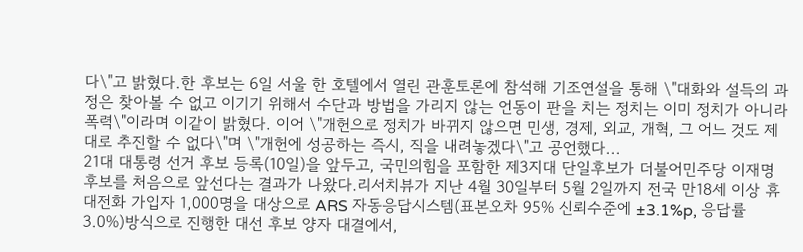다\"고 밝혔다.한 후보는 6일 서울 한 호텔에서 열린 관훈토론에 참석해 기조연설을 통해 \"대화와 설득의 과정은 찾아볼 수 없고 이기기 위해서 수단과 방법을 가리지 않는 언동이 판을 치는 정치는 이미 정치가 아니라 폭력\"이라며 이같이 밝혔다. 이어 \"개헌으로 정치가 바뀌지 않으면 민생, 경제, 외교, 개혁, 그 어느 것도 제대로 추진할 수 없다\"며 \"개헌에 성공하는 즉시, 직을 내려놓겠다\"고 공언했다...
21대 대통령 선거 후보 등록(10일)을 앞두고, 국민의힘을 포함한 제3지대 단일후보가 더불어민주당 이재명 후보를 처음으로 앞선다는 결과가 나왔다.리서치뷰가 지난 4월 30일부터 5월 2일까지 전국 만18세 이상 휴대전화 가입자 1,000명을 대상으로 ARS 자동응답시스템(표본오차 95% 신뢰수준에 ±3.1%p, 응답률 3.0%)방식으로 진행한 대선 후보 양자 대결에서,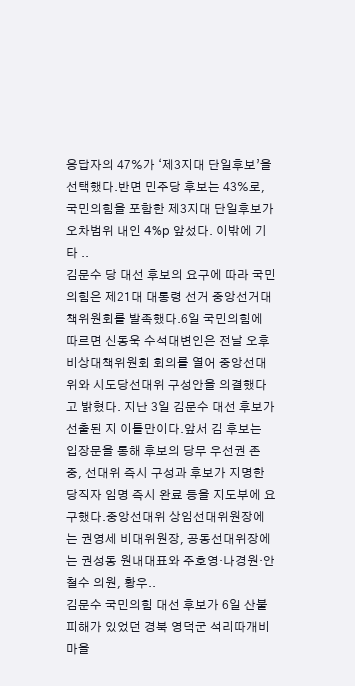응답자의 47%가 ‘제3지대 단일후보’을 선택했다.반면 민주당 후보는 43%로, 국민의힘을 포함한 제3지대 단일후보가 오차범위 내인 4%p 앞섰다. 이밖에 기타 ..
김문수 당 대선 후보의 요구에 따라 국민의힘은 제21대 대통령 선거 중앙선거대책위원회를 발족했다.6일 국민의힘에 따르면 신동욱 수석대변인은 전날 오후 비상대책위원회 회의를 열어 중앙선대위와 시도당선대위 구성안을 의결했다고 밝혔다. 지난 3일 김문수 대선 후보가 선출된 지 이틀만이다.앞서 김 후보는 입장문을 통해 후보의 당무 우선권 존중, 선대위 즉시 구성과 후보가 지명한 당직자 임명 즉시 완료 등을 지도부에 요구했다.중앙선대위 상임선대위원장에는 권영세 비대위원장, 공동선대위장에는 권성동 원내대표와 주호영·나경원·안철수 의원, 황우..
김문수 국민의힘 대선 후보가 6일 산불피해가 있었던 경북 영덕군 석리따개비마을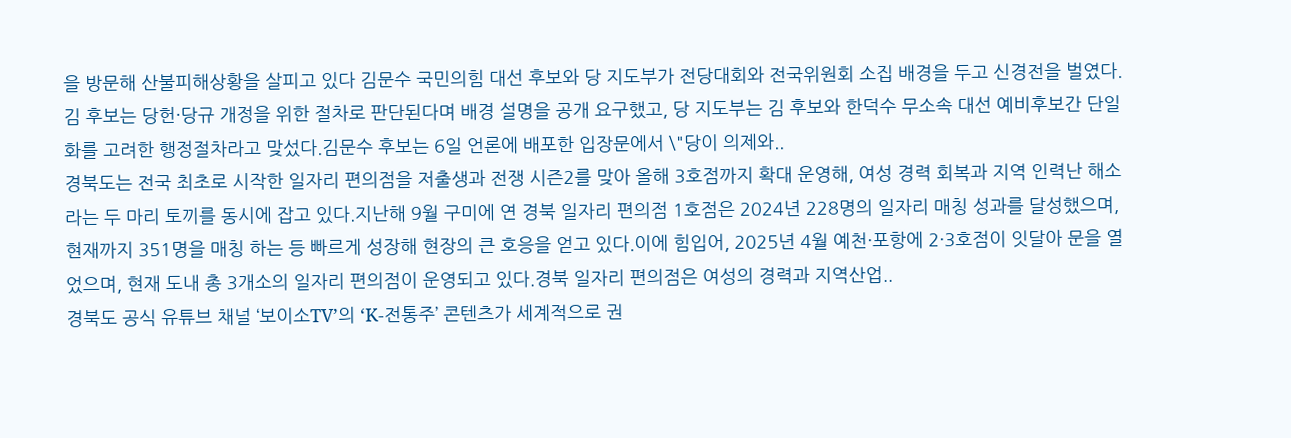을 방문해 산불피해상황을 살피고 있다 김문수 국민의힘 대선 후보와 당 지도부가 전당대회와 전국위원회 소집 배경을 두고 신경전을 벌였다.김 후보는 당헌·당규 개정을 위한 절차로 판단된다며 배경 설명을 공개 요구했고, 당 지도부는 김 후보와 한덕수 무소속 대선 예비후보간 단일화를 고려한 행정절차라고 맞섰다.김문수 후보는 6일 언론에 배포한 입장문에서 \"당이 의제와..
경북도는 전국 최초로 시작한 일자리 편의점을 저출생과 전쟁 시즌2를 맞아 올해 3호점까지 확대 운영해, 여성 경력 회복과 지역 인력난 해소라는 두 마리 토끼를 동시에 잡고 있다.지난해 9월 구미에 연 경북 일자리 편의점 1호점은 2024년 228명의 일자리 매칭 성과를 달성했으며, 현재까지 351명을 매칭 하는 등 빠르게 성장해 현장의 큰 호응을 얻고 있다.이에 힘입어, 2025년 4월 예천·포항에 2·3호점이 잇달아 문을 열었으며, 현재 도내 총 3개소의 일자리 편의점이 운영되고 있다.경북 일자리 편의점은 여성의 경력과 지역산업..
경북도 공식 유튜브 채널 ‘보이소TV’의 ‘K-전통주’ 콘텐츠가 세계적으로 권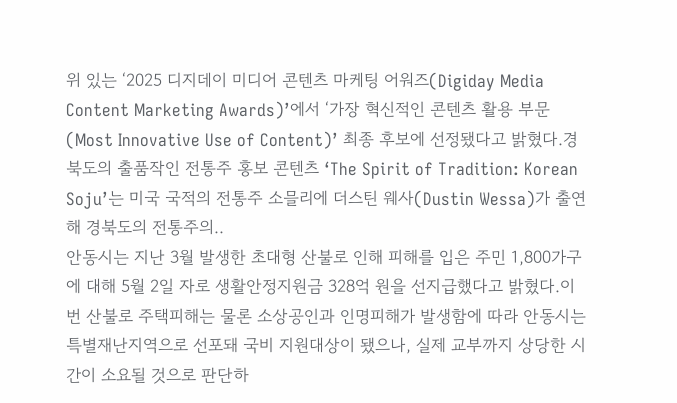위 있는 ‘2025 디지데이 미디어 콘텐츠 마케팅 어워즈(Digiday Media Content Marketing Awards)’에서 ‘가장 혁신적인 콘텐츠 활용 부문(Most Innovative Use of Content)’ 최종 후보에 선정됐다고 밝혔다.경북도의 출품작인 전통주 홍보 콘텐츠 ‘The Spirit of Tradition: Korean Soju’는 미국 국적의 전통주 소믈리에 더스틴 웨사(Dustin Wessa)가 출연해 경북도의 전통주의..
안동시는 지난 3월 발생한 초대형 산불로 인해 피해를 입은 주민 1,800가구에 대해 5월 2일 자로 생활안정지원금 328억 원을 선지급했다고 밝혔다.이번 산불로 주택피해는 물론 소상공인과 인명피해가 발생함에 따라 안동시는 특별재난지역으로 선포돼 국비 지원대상이 됐으나, 실제 교부까지 상당한 시간이 소요될 것으로 판단하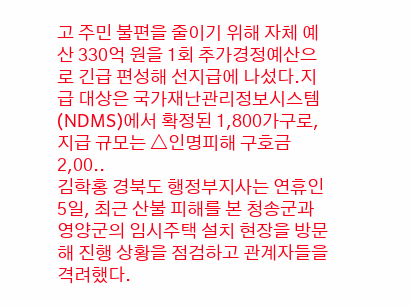고 주민 불편을 줄이기 위해 자체 예산 330억 원을 1회 추가경정예산으로 긴급 편성해 선지급에 나섰다.지급 대상은 국가재난관리정보시스템(NDMS)에서 확정된 1,800가구로, 지급 규모는 △인명피해 구호금 2,00..
김학홍 경북도 행정부지사는 연휴인 5일, 최근 산불 피해를 본 청송군과 영양군의 임시주택 설치 현장을 방문해 진행 상황을 점검하고 관계자들을 격려했다.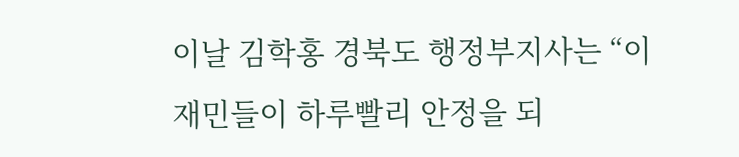이날 김학홍 경북도 행정부지사는 “이재민들이 하루빨리 안정을 되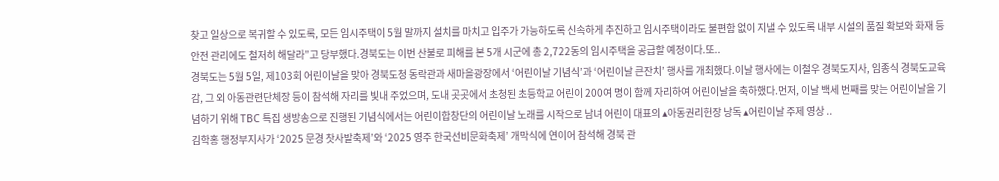찾고 일상으로 복귀할 수 있도록, 모든 임시주택이 5월 말까지 설치를 마치고 입주가 가능하도록 신속하게 추진하고 임시주택이라도 불편함 없이 지낼 수 있도록 내부 시설의 품질 확보와 화재 등 안전 관리에도 철저히 해달라”고 당부했다.경북도는 이번 산불로 피해를 본 5개 시군에 총 2,722동의 임시주택을 공급할 예정이다.또..
경북도는 5월 5일, 제103회 어린이날을 맞아 경북도청 동락관과 새마을광장에서 ‘어린이날 기념식’과 ‘어린이날 큰잔치’ 행사를 개최했다.이날 행사에는 이철우 경북도지사, 임종식 경북도교육감, 그 외 아동관련단체장 등이 참석해 자리를 빛내 주었으며, 도내 곳곳에서 초청된 초등학교 어린이 200여 명이 함께 자리하여 어린이날을 축하했다.먼저, 이날 백세 번째를 맞는 어린이날을 기념하기 위해 TBC 특집 생방송으로 진행된 기념식에서는 어린이합창단의 어린이날 노래를 시작으로 남녀 어린이 대표의 ▴아동권리헌장 낭독 ▴어린이날 주제 영상 ..
김학홍 행정부지사가 ‘2025 문경 찻사발축제’와 ‘2025 영주 한국선비문화축제’ 개막식에 연이어 참석해 경북 관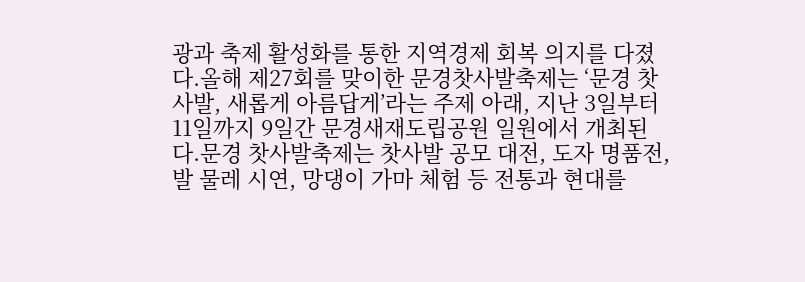광과 축제 활성화를 통한 지역경제 회복 의지를 다졌다.올해 제27회를 맞이한 문경찻사발축제는 ‘문경 찻사발, 새롭게 아름답게’라는 주제 아래, 지난 3일부터 11일까지 9일간 문경새재도립공원 일원에서 개최된다.문경 찻사발축제는 찻사발 공모 대전, 도자 명품전, 발 물레 시연, 망댕이 가마 체험 등 전통과 현대를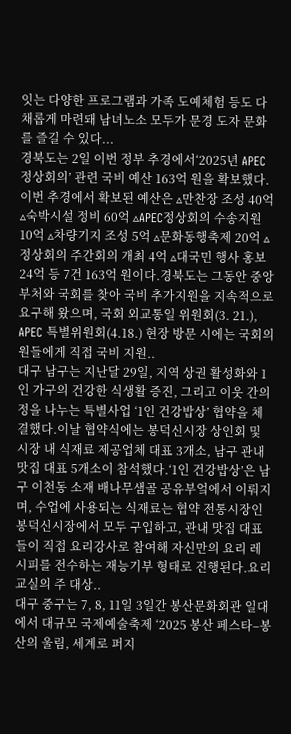잇는 다양한 프로그램과 가족 도예체험 등도 다채롭게 마련돼 남녀노소 모두가 문경 도자 문화를 즐길 수 있다...
경북도는 2일 이번 정부 추경에서‘2025년 APEC 정상회의’ 관련 국비 예산 163억 원을 확보했다.이번 추경에서 확보된 예산은 ▵만찬장 조성 40억 ▵숙박시설 정비 60억 ▵APEC정상회의 수송지원 10억 ▵차량기지 조성 5억 ▵문화동행축제 20억 ▵정상회의 주간회의 개최 4억 ▵대국민 행사 홍보 24억 등 7건 163억 원이다.경북도는 그동안 중앙부처와 국회를 찾아 국비 추가지원을 지속적으로 요구해 왔으며, 국회 외교통일 위원회(3. 21.), APEC 특별위원회(4.18.) 현장 방문 시에는 국회의원들에게 직접 국비 지원..
대구 남구는 지난달 29일, 지역 상권 활성화와 1인 가구의 건강한 식생활 증진, 그리고 이웃 간의 정을 나누는 특별사업 ‘1인 건강밥상’ 협약을 체결했다.이날 협약식에는 봉덕신시장 상인회 및 시장 내 식재료 제공업체 대표 3개소, 남구 관내 맛집 대표 5개소이 참석했다.‘1인 건강밥상’은 남구 이천동 소재 배나무샘골 공유부엌에서 이뤄지며, 수업에 사용되는 식재료는 협약 전통시장인 봉덕신시장에서 모두 구입하고, 관내 맛집 대표들이 직접 요리강사로 참여해 자신만의 요리 레시피를 전수하는 재능기부 형태로 진행된다.요리 교실의 주 대상..
대구 중구는 7, 8, 11일 3일간 봉산문화회관 일대에서 대규모 국제예술축제 ‘2025 봉산 페스타–봉산의 울림, 세계로 퍼지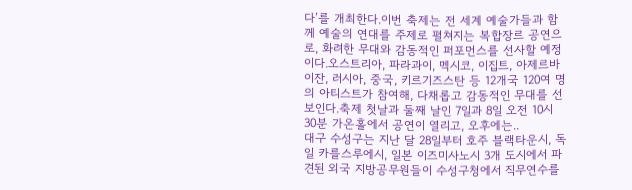다’를 개최한다.이번 축제는 전 세계 예술가들과 함께 예술의 연대를 주제로 펼쳐지는 복합장르 공연으로, 화려한 무대와 감동적인 퍼포먼스를 선사할 예정이다.오스트리아, 파라과이, 멕시코, 이집트, 아제르바이잔, 러시아, 중국, 키르기즈스탄 등 12개국 120여 명의 아티스트가 참여해, 다채롭고 감동적인 무대를 선보인다.축제 첫날과 둘째 날인 7일과 8일 오전 10시 30분 가온홀에서 공연이 열리고, 오후에는..
대구 수성구는 지난 달 28일부터 호주 블랙타운시, 독일 카를스루에시, 일본 이즈미사노시 3개 도시에서 파견된 외국 지방공무원들이 수성구청에서 직무연수를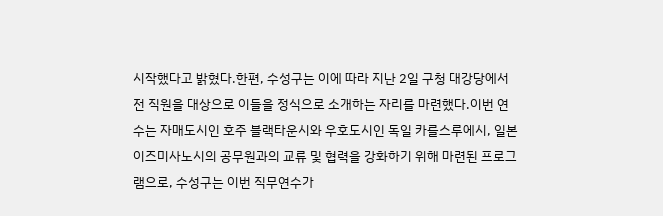시작했다고 밝혔다.한편, 수성구는 이에 따라 지난 2일 구청 대강당에서 전 직원을 대상으로 이들을 정식으로 소개하는 자리를 마련했다.이번 연수는 자매도시인 호주 블랙타운시와 우호도시인 독일 카를스루에시, 일본 이즈미사노시의 공무원과의 교류 및 협력을 강화하기 위해 마련된 프로그램으로, 수성구는 이번 직무연수가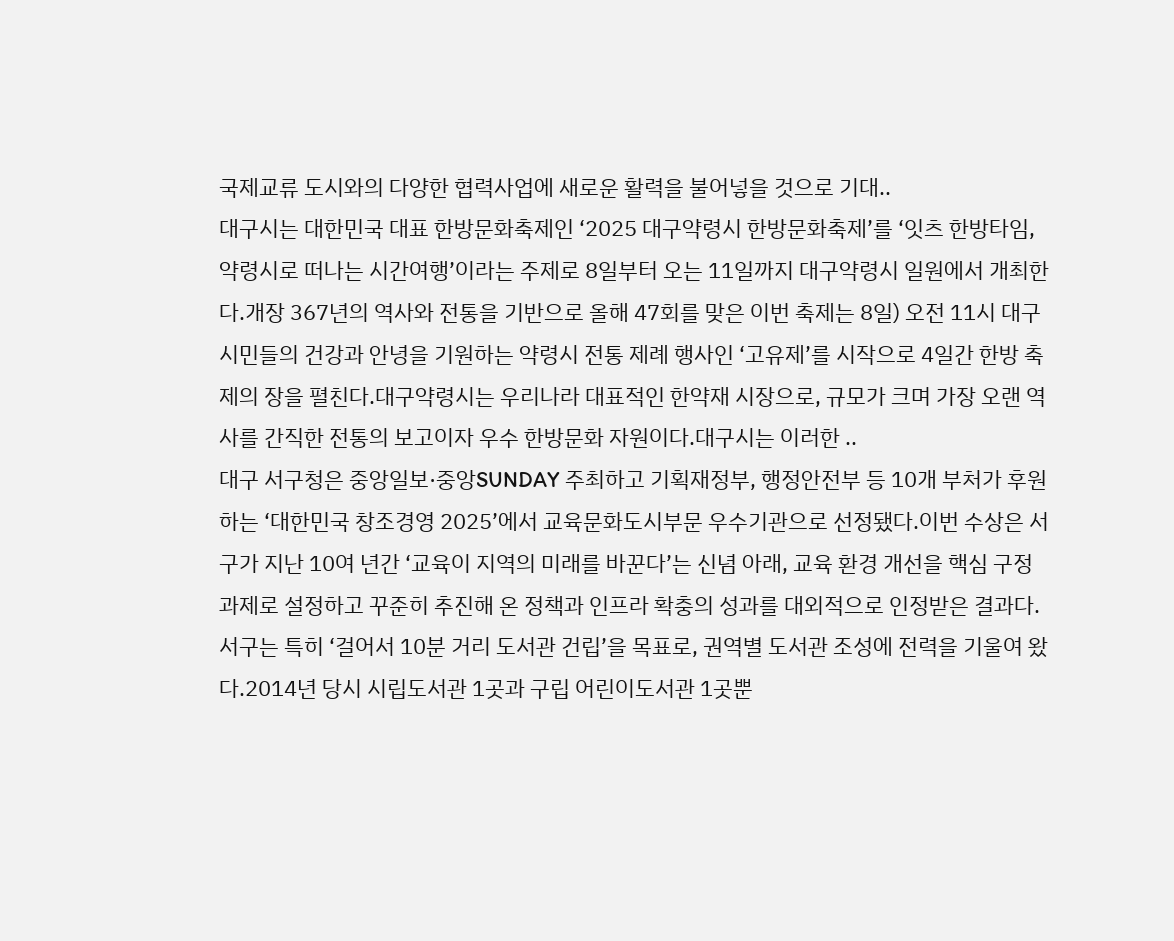국제교류 도시와의 다양한 협력사업에 새로운 활력을 불어넣을 것으로 기대..
대구시는 대한민국 대표 한방문화축제인 ‘2025 대구약령시 한방문화축제’를 ‘잇츠 한방타임, 약령시로 떠나는 시간여행’이라는 주제로 8일부터 오는 11일까지 대구약령시 일원에서 개최한다.개장 367년의 역사와 전통을 기반으로 올해 47회를 맞은 이번 축제는 8일) 오전 11시 대구 시민들의 건강과 안녕을 기원하는 약령시 전통 제례 행사인 ‘고유제’를 시작으로 4일간 한방 축제의 장을 펼친다.대구약령시는 우리나라 대표적인 한약재 시장으로, 규모가 크며 가장 오랜 역사를 간직한 전통의 보고이자 우수 한방문화 자원이다.대구시는 이러한 ..
대구 서구청은 중앙일보·중앙SUNDAY 주최하고 기획재정부, 행정안전부 등 10개 부처가 후원하는 ‘대한민국 창조경영 2025’에서 교육문화도시부문 우수기관으로 선정됐다.이번 수상은 서구가 지난 10여 년간 ‘교육이 지역의 미래를 바꾼다’는 신념 아래, 교육 환경 개선을 핵심 구정 과제로 설정하고 꾸준히 추진해 온 정책과 인프라 확충의 성과를 대외적으로 인정받은 결과다.서구는 특히 ‘걸어서 10분 거리 도서관 건립’을 목표로, 권역별 도서관 조성에 전력을 기울여 왔다.2014년 당시 시립도서관 1곳과 구립 어린이도서관 1곳뿐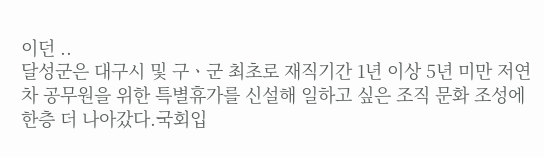이던 ..
달성군은 대구시 및 구ㆍ군 최초로 재직기간 1년 이상 5년 미만 저연차 공무원을 위한 특별휴가를 신설해 일하고 싶은 조직 문화 조성에 한층 더 나아갔다.국회입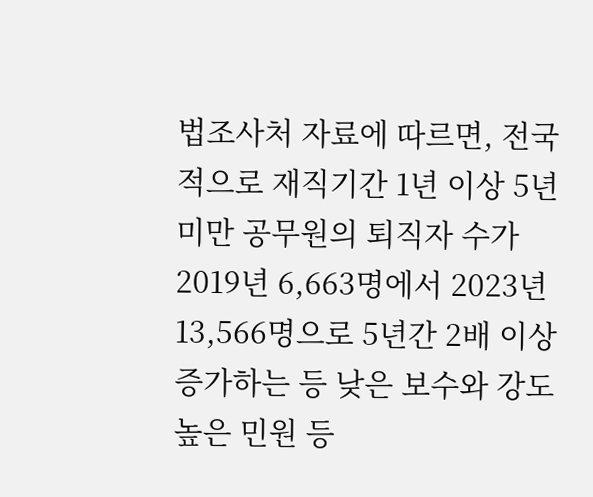법조사처 자료에 따르면, 전국적으로 재직기간 1년 이상 5년 미만 공무원의 퇴직자 수가 2019년 6,663명에서 2023년 13,566명으로 5년간 2배 이상 증가하는 등 낮은 보수와 강도 높은 민원 등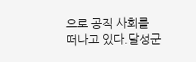으로 공직 사회를 떠나고 있다.달성군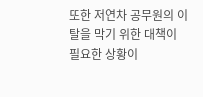또한 저연차 공무원의 이탈을 막기 위한 대책이 필요한 상황이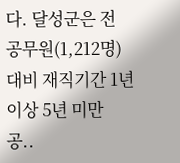다. 달성군은 전 공무원(1,212명) 대비 재직기간 1년 이상 5년 미만 공..